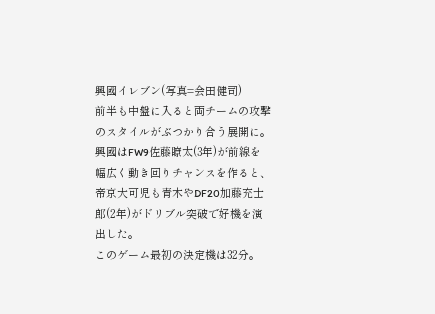興國イレブン(写真=会田健司)
前半も中盤に入ると両チームの攻撃のスタイルがぶつかり合う展開に。興國はFW9佐藤瞭太(3年)が前線を幅広く動き回りチャンスを作ると、帝京大可児も青木やDF20加藤充士郎(2年)がドリブル突破で好機を演出した。
このゲーム最初の決定機は32分。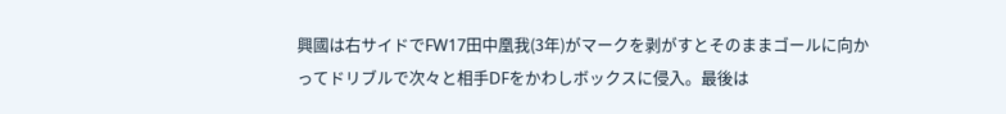興國は右サイドでFW17田中凰我(3年)がマークを剥がすとそのままゴールに向かってドリブルで次々と相手DFをかわしボックスに侵入。最後は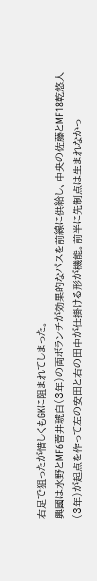右足で狙ったが惜しくもGKに阻まれてしまった。
興國は水野とMF6菅井琥白(3年)の両ボランチが効果的なパスを前線に供給し、中央の佐藤とMF18乾悠人(3年)が起点を作って左の安田と右の田中が仕掛ける形が機能。前半に先制点は生まれなかっ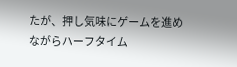たが、押し気味にゲームを進めながらハーフタイム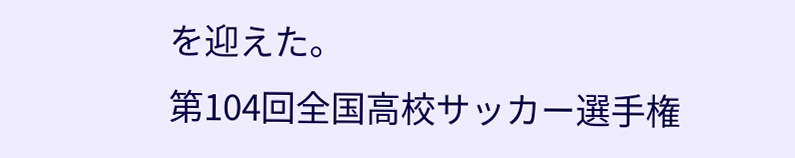を迎えた。
第104回全国高校サッカー選手権